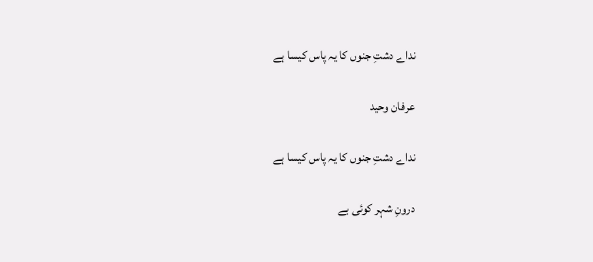نداے دشتِ جنوں کا یہ پاس کیسا ہے

عرفان وحید

نداے دشتِ جنوں کا یہ پاس کیسا ہے

درونِ شہر کوئی بے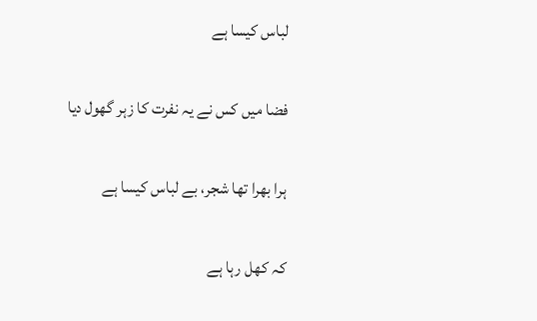لباس کیسا ہے

فضا میں کس نے یہ نفرت کا زہر گھول دیا

ہرا بھرا تھا شجر، بے لباس کیسا ہے

کہ کھل رہا ہے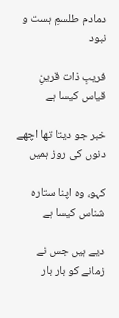دمادم طلسمِ ہست و نبود

فریبِ ذات قرینِ قیاس کیسا ہے

خبر جو دیتا تھا اچھے دنوں کی روز ہمیں

کہو، وہ اپنا ستارہ شناس کیسا ہے

دیے ہیں جس نے زمانے کو بار بار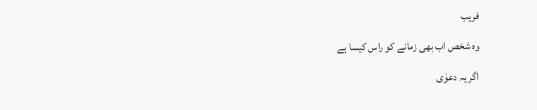فریب

وہ شخص اب بھی زمانے کو راس کیسا ہے

اگر یہ دعوٰی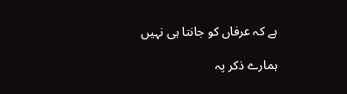ہے کہ عرفاں کو جانتا ہی نہیں

ہمارے ذکر پہ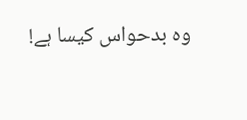وہ بدحواس کیسا ہے!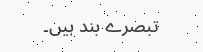تبصرے بند ہیں۔